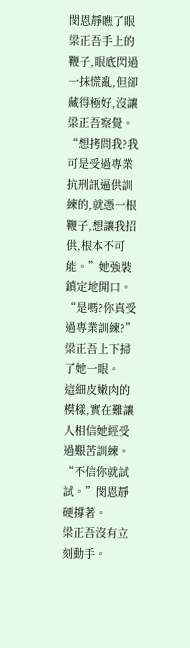閔恩靜瞧了眼梁正吾手上的鞭子,眼底閃過一抹慌亂,但卻藏得極好,沒讓梁正吾察覺。
“想拷問我?我可是受過專業抗刑訊逼供訓練的,就憑一根鞭子,想讓我招供,根本不可能。”她強裝鎮定地開口。
“是嗎?你真受過專業訓練?”梁正吾上下掃了她一眼。
這細皮嫩肉的模樣,實在難讓人相信她經受過艱苦訓練。
“不信你就試試。”閔恩靜硬撐著。
梁正吾沒有立刻動手。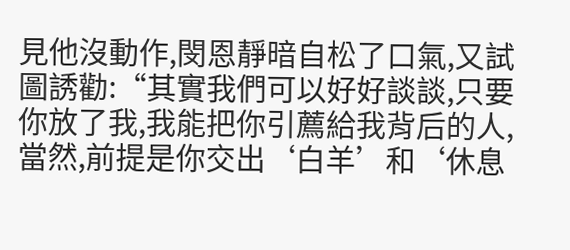見他沒動作,閔恩靜暗自松了口氣,又試圖誘勸:“其實我們可以好好談談,只要你放了我,我能把你引薦給我背后的人,當然,前提是你交出‘白羊’和‘休息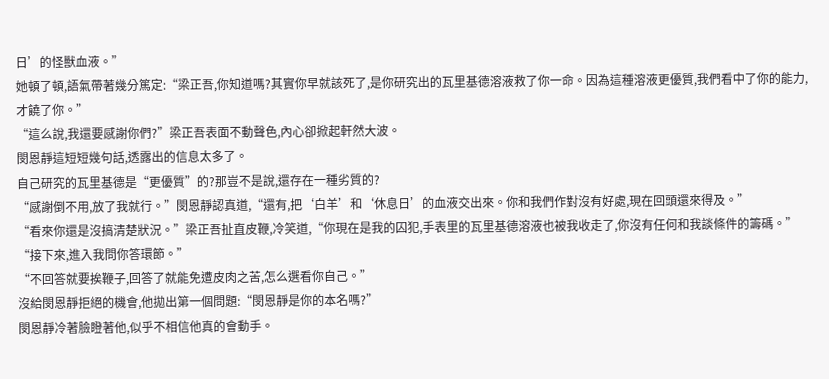日’的怪獸血液。”
她頓了頓,語氣帶著幾分篤定:“梁正吾,你知道嗎?其實你早就該死了,是你研究出的瓦里基德溶液救了你一命。因為這種溶液更優質,我們看中了你的能力,才饒了你。”
“這么說,我還要感謝你們?”梁正吾表面不動聲色,內心卻掀起軒然大波。
閔恩靜這短短幾句話,透露出的信息太多了。
自己研究的瓦里基德是“更優質”的?那豈不是說,還存在一種劣質的?
“感謝倒不用,放了我就行。”閔恩靜認真道,“還有,把‘白羊’和‘休息日’的血液交出來。你和我們作對沒有好處,現在回頭還來得及。”
“看來你還是沒搞清楚狀況。”梁正吾扯直皮鞭,冷笑道,“你現在是我的囚犯,手表里的瓦里基德溶液也被我收走了,你沒有任何和我談條件的籌碼。”
“接下來,進入我問你答環節。”
“不回答就要挨鞭子,回答了就能免遭皮肉之苦,怎么選看你自己。”
沒給閔恩靜拒絕的機會,他拋出第一個問題:“閔恩靜是你的本名嗎?”
閔恩靜冷著臉瞪著他,似乎不相信他真的會動手。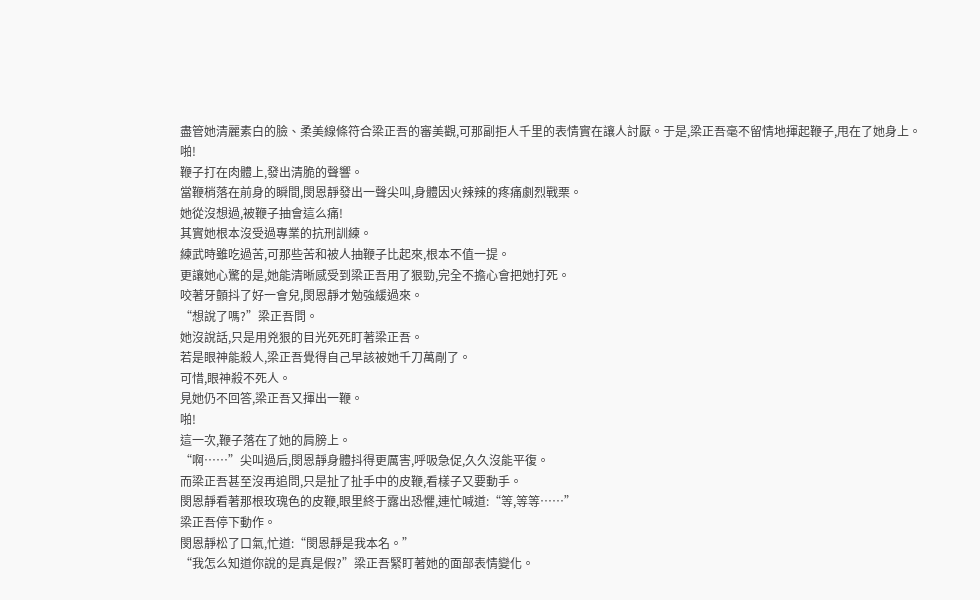盡管她清麗素白的臉、柔美線條符合梁正吾的審美觀,可那副拒人千里的表情實在讓人討厭。于是,梁正吾毫不留情地揮起鞭子,甩在了她身上。
啪!
鞭子打在肉體上,發出清脆的聲響。
當鞭梢落在前身的瞬間,閔恩靜發出一聲尖叫,身體因火辣辣的疼痛劇烈戰栗。
她從沒想過,被鞭子抽會這么痛!
其實她根本沒受過專業的抗刑訓練。
練武時雖吃過苦,可那些苦和被人抽鞭子比起來,根本不值一提。
更讓她心驚的是,她能清晰感受到梁正吾用了狠勁,完全不擔心會把她打死。
咬著牙顫抖了好一會兒,閔恩靜才勉強緩過來。
“想說了嗎?”梁正吾問。
她沒說話,只是用兇狠的目光死死盯著梁正吾。
若是眼神能殺人,梁正吾覺得自己早該被她千刀萬剮了。
可惜,眼神殺不死人。
見她仍不回答,梁正吾又揮出一鞭。
啪!
這一次,鞭子落在了她的肩膀上。
“啊……”尖叫過后,閔恩靜身體抖得更厲害,呼吸急促,久久沒能平復。
而梁正吾甚至沒再追問,只是扯了扯手中的皮鞭,看樣子又要動手。
閔恩靜看著那根玫瑰色的皮鞭,眼里終于露出恐懼,連忙喊道:“等,等等……”
梁正吾停下動作。
閔恩靜松了口氣,忙道:“閔恩靜是我本名。”
“我怎么知道你說的是真是假?”梁正吾緊盯著她的面部表情變化。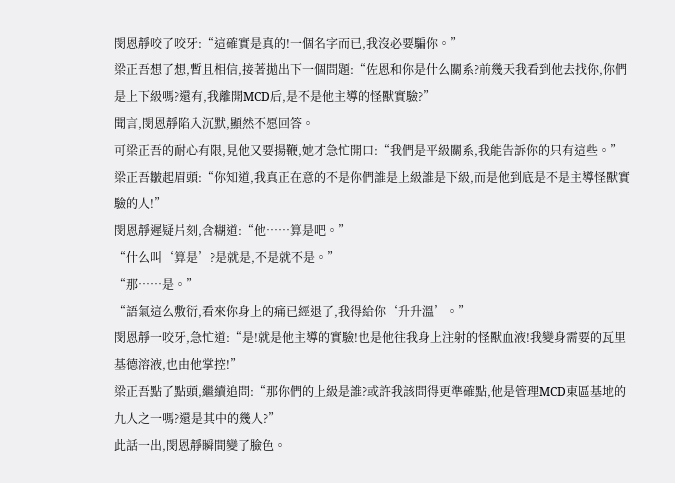閔恩靜咬了咬牙:“這確實是真的!一個名字而已,我沒必要騙你。”
梁正吾想了想,暫且相信,接著拋出下一個問題:“佐恩和你是什么關系?前幾天我看到他去找你,你們是上下級嗎?還有,我離開MCD后,是不是他主導的怪獸實驗?”
聞言,閔恩靜陷入沉默,顯然不愿回答。
可梁正吾的耐心有限,見他又要揚鞭,她才急忙開口:“我們是平級關系,我能告訴你的只有這些。”
梁正吾皺起眉頭:“你知道,我真正在意的不是你們誰是上級誰是下級,而是他到底是不是主導怪獸實驗的人!”
閔恩靜遲疑片刻,含糊道:“他……算是吧。”
“什么叫‘算是’?是就是,不是就不是。”
“那……是。”
“語氣這么敷衍,看來你身上的痛已經退了,我得給你‘升升溫’。”
閔恩靜一咬牙,急忙道:“是!就是他主導的實驗!也是他往我身上注射的怪獸血液!我變身需要的瓦里基德溶液,也由他掌控!”
梁正吾點了點頭,繼續追問:“那你們的上級是誰?或許我該問得更準確點,他是管理MCD東區基地的九人之一嗎?還是其中的幾人?”
此話一出,閔恩靜瞬間變了臉色。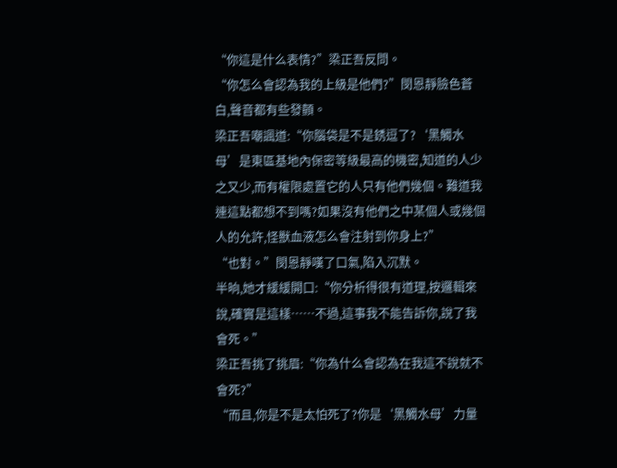“你這是什么表情?”梁正吾反問。
“你怎么會認為我的上級是他們?”閔恩靜臉色蒼白,聲音都有些發顫。
梁正吾嘲諷道:“你腦袋是不是銹逗了?‘黑觸水母’是東區基地內保密等級最高的機密,知道的人少之又少,而有權限處置它的人只有他們幾個。難道我連這點都想不到嗎?如果沒有他們之中某個人或幾個人的允許,怪獸血液怎么會注射到你身上?”
“也對。”閔恩靜嘆了口氣,陷入沉默。
半晌,她才緩緩開口:“你分析得很有道理,按邏輯來說,確實是這樣……不過,這事我不能告訴你,說了我會死。”
梁正吾挑了挑眉:“你為什么會認為在我這不說就不會死?”
“而且,你是不是太怕死了?你是‘黑觸水母’力量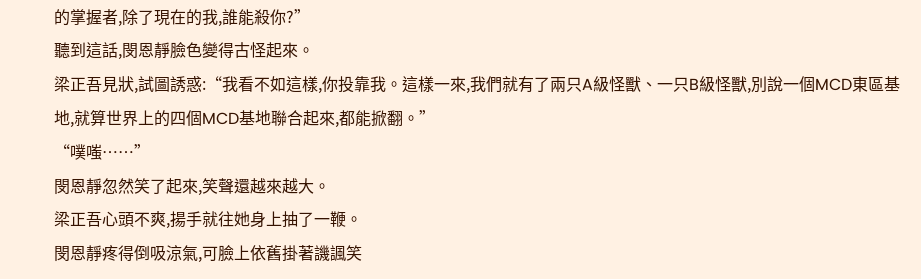的掌握者,除了現在的我,誰能殺你?”
聽到這話,閔恩靜臉色變得古怪起來。
梁正吾見狀,試圖誘惑:“我看不如這樣,你投靠我。這樣一來,我們就有了兩只A級怪獸、一只B級怪獸,別說一個MCD東區基地,就算世界上的四個MCD基地聯合起來,都能掀翻。”
“噗嗤……”
閔恩靜忽然笑了起來,笑聲還越來越大。
梁正吾心頭不爽,揚手就往她身上抽了一鞭。
閔恩靜疼得倒吸涼氣,可臉上依舊掛著譏諷笑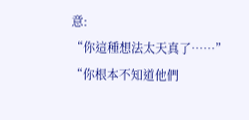意:
“你這種想法太天真了……”
“你根本不知道他們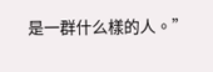是一群什么樣的人。”